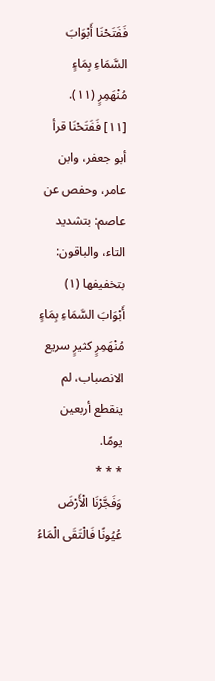فَفَتَحْنَا أَبْوَابَ السَّمَاءِ بِمَاءٍ مُنْهَمِرٍ (١١).
[١١] فَفَتَحْنَا قرأ أبو جعفر، وابن عامر، وحفص عن عاصم: بتشديد التاء، والباقون: بتخفيفها (١) أَبْوَابَ السَّمَاءِ بِمَاءٍ مُنْهَمِرٍ كثيرٍ سريع الانصباب، لم ينقطع أربعين يومًا.
* * *
وَفَجَّرْنَا الْأَرْضَ عُيُونًا فَالْتَقَى الْمَاءُ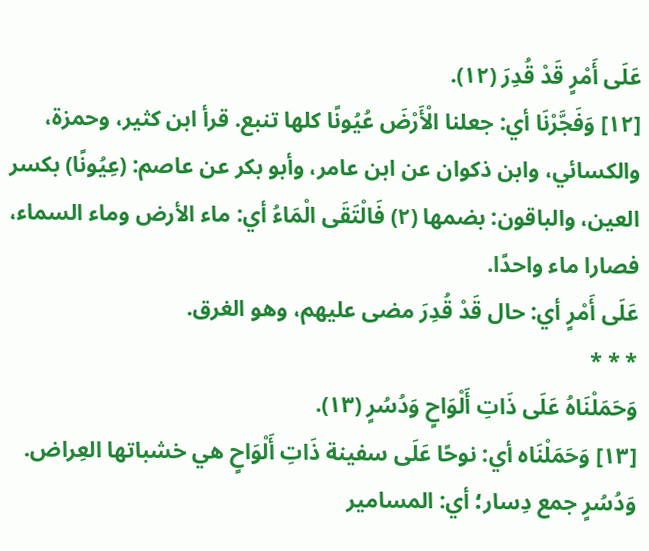عَلَى أَمْرٍ قَدْ قُدِرَ (١٢).
[١٢] وَفَجَّرْنَا أي: جعلنا الْأَرْضَ عُيُونًا كلها تنبع. قرأ ابن كثير، وحمزة، والكسائي، وابن ذكوان عن ابن عامر، وأبو بكر عن عاصم: (عِيُونًا) بكسر العين، والباقون: بضمها (٢) فَالْتَقَى الْمَاءُ أي: ماء الأرض وماء السماء، فصارا ماء واحدًا.
عَلَى أَمْرٍ أي: حال قَدْ قُدِرَ مضى عليهم، وهو الغرق.
* * *
وَحَمَلْنَاهُ عَلَى ذَاتِ أَلْوَاحٍ وَدُسُرٍ (١٣).
[١٣] وَحَمَلْنَاه أي: نوحًا عَلَى سفينة ذَاتِ أَلْوَاحٍ هي خشباتها العِراض.
وَدُسُرٍ جمع دِسار؛ أي: المسامير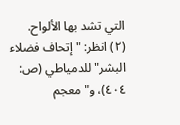التي تشد بها الألواح.
(٢) انظر: "إتحاف فضلاء البشر" للدمياطي (ص: ٤٠٤)، و"معجم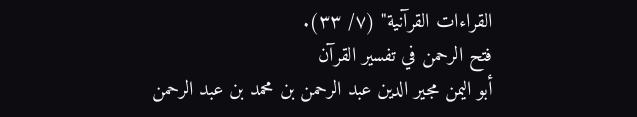القراءات القرآنية" (٧/ ٣٣).
فتح الرحمن في تفسير القرآن
أبو اليمن مجير الدين عبد الرحمن بن محمد بن عبد الرحمن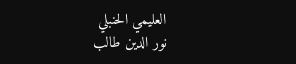العليمي الحنبلي
نور الدين طالب